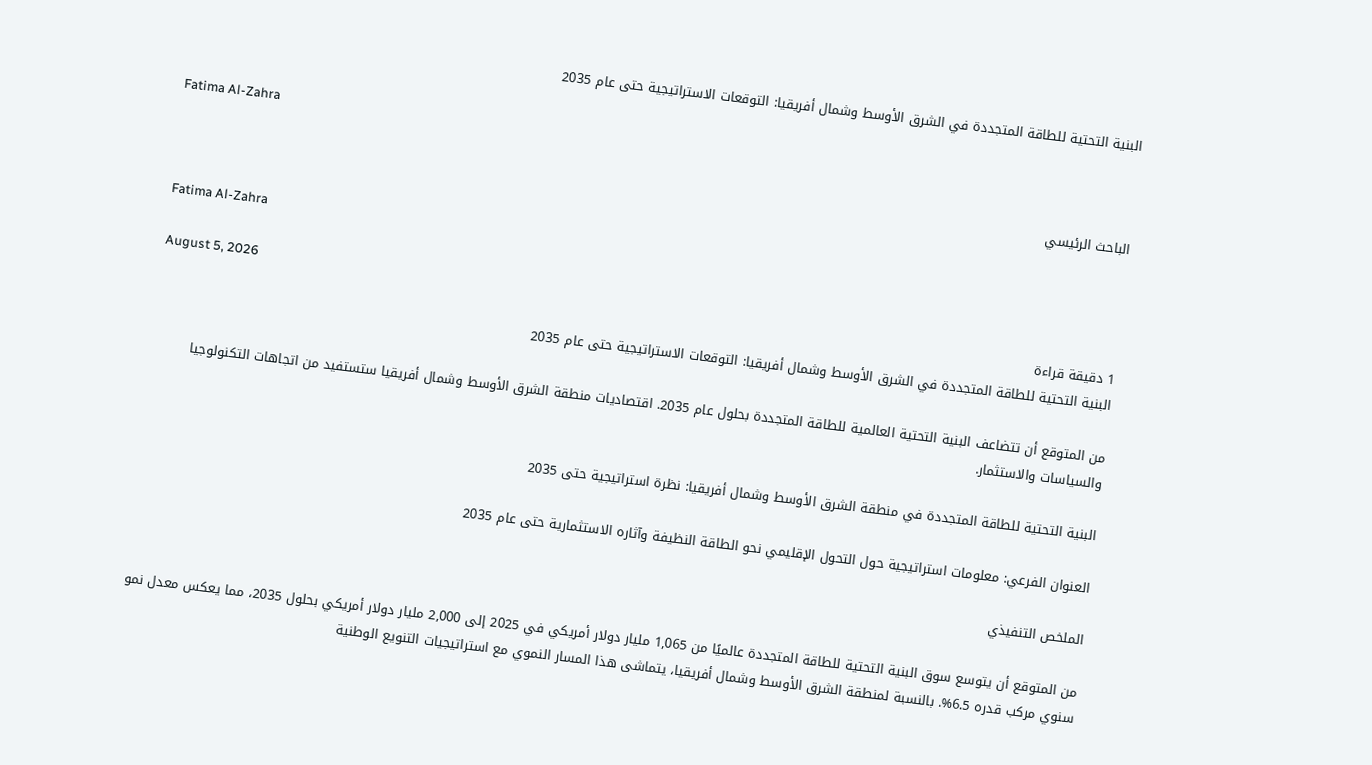البنية التحتية للطاقة المتجددة في الشرق الأوسط وشمال أفريقيا: التوقعات الاستراتيجية حتى عام 2035

Fatima Al-Zahra

الباحث الرئيسي

Fatima Al-Zahra

August 5, 2026
1 دقيقة قراءة
البنية التحتية للطاقة المتجددة في الشرق الأوسط وشمال أفريقيا: التوقعات الاستراتيجية حتى عام 2035

من المتوقع أن تتضاعف البنية التحتية العالمية للطاقة المتجددة بحلول عام 2035. اقتصاديات منطقة الشرق الأوسط وشمال أفريقيا ستستفيد من اتجاهات التكنولوجيا والسياسات والاستثمار.

البنية التحتية للطاقة المتجددة في منطقة الشرق الأوسط وشمال أفريقيا: نظرة استراتيجية حتى 2035

العنوان الفرعي: معلومات استراتيجية حول التحول الإقليمي نحو الطاقة النظيفة وآثاره الاستثمارية حتى عام 2035

الملخص التنفيذي

من المتوقع أن يتوسع سوق البنية التحتية للطاقة المتجددة عالميًا من 1,065 مليار دولار أمريكي في 2025 إلى 2,000 مليار دولار أمريكي بحلول 2035، مما يعكس معدل نمو سنوي مركب قدره 6.5%. بالنسبة لمنطقة الشرق الأوسط وشمال أفريقيا، يتماشى هذا المسار النموي مع استراتيجيات التنويع الوطنية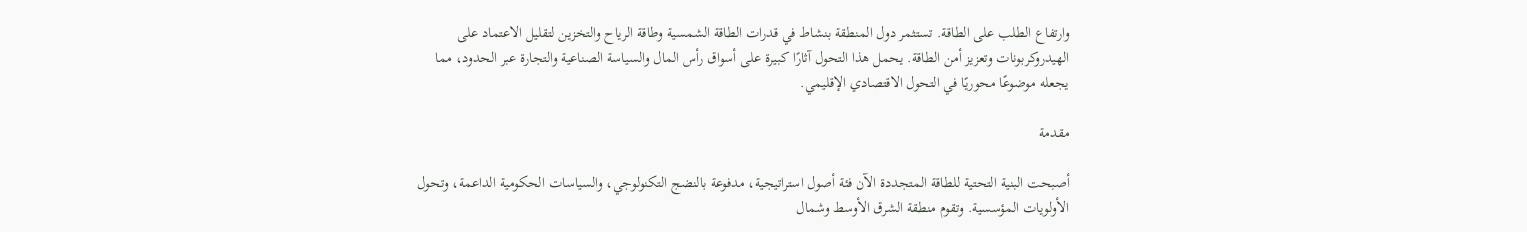وارتفاع الطلب على الطاقة. تستثمر دول المنطقة بنشاط في قدرات الطاقة الشمسية وطاقة الرياح والتخزين لتقليل الاعتماد على الهيدروكربونات وتعزيز أمن الطاقة. يحمل هذا التحول آثارًا كبيرة على أسواق رأس المال والسياسة الصناعية والتجارة عبر الحدود، مما يجعله موضوعًا محوريًا في التحول الاقتصادي الإقليمي.

مقدمة

أصبحت البنية التحتية للطاقة المتجددة الآن فئة أصول استراتيجية، مدفوعة بالنضج التكنولوجي، والسياسات الحكومية الداعمة، وتحول الأولويات المؤسسية. وتقوم منطقة الشرق الأوسط وشمال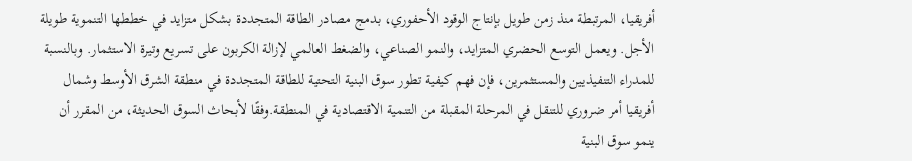أفريقيا، المرتبطة منذ زمن طويل بإنتاج الوقود الأحفوري، بدمج مصادر الطاقة المتجددة بشكل متزايد في خططها التنموية طويلة الأجل. ويعمل التوسع الحضري المتزايد، والنمو الصناعي، والضغط العالمي لإزالة الكربون على تسريع وتيرة الاستثمار. وبالنسبة للمدراء التنفيذيين والمستثمرين، فإن فهم كيفية تطور سوق البنية التحتية للطاقة المتجددة في منطقة الشرق الأوسط وشمال أفريقيا أمر ضروري للتنقل في المرحلة المقبلة من التنمية الاقتصادية في المنطقة.وفقًا لأبحاث السوق الحديثة، من المقرر أن ينمو سوق البنية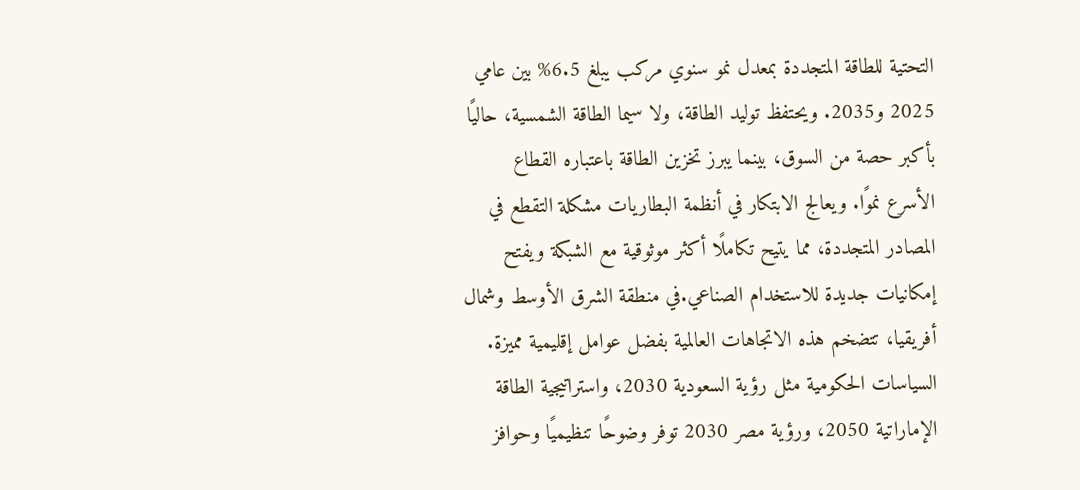التحتية للطاقة المتجددة بمعدل نمو سنوي مركب يبلغ 6.5% بين عامي 2025 و2035. ويحتفظ توليد الطاقة، ولا سيما الطاقة الشمسية، حاليًا بأكبر حصة من السوق، بينما يبرز تخزين الطاقة باعتباره القطاع الأسرع نموًا. ويعالج الابتكار في أنظمة البطاريات مشكلة التقطع في المصادر المتجددة، مما يتيح تكاملًا أكثر موثوقية مع الشبكة ويفتح إمكانيات جديدة للاستخدام الصناعي.في منطقة الشرق الأوسط وشمال أفريقيا، تتضخم هذه الاتجاهات العالمية بفضل عوامل إقليمية مميزة. السياسات الحكومية مثل رؤية السعودية 2030، واستراتيجية الطاقة الإماراتية 2050، ورؤية مصر 2030 توفر وضوحًا تنظيميًا وحوافز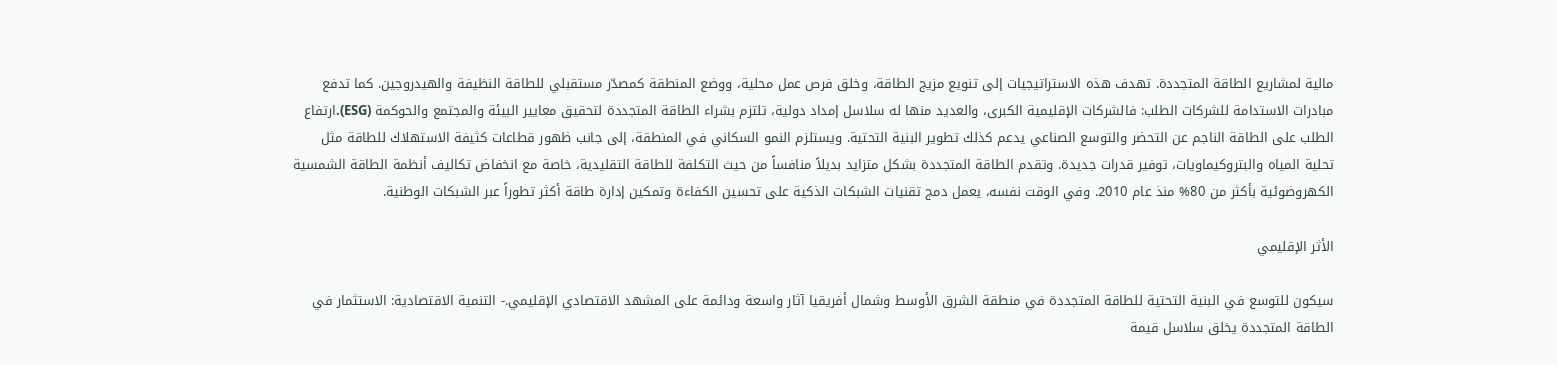مالية لمشاريع الطاقة المتجددة. تهدف هذه الاستراتيجيات إلى تنويع مزيج الطاقة، وخلق فرص عمل محلية، ووضع المنطقة كمصدّر مستقبلي للطاقة النظيفة والهيدروجين. كما تدفع مبادرات الاستدامة للشركات الطلب: فالشركات الإقليمية الكبرى، والعديد منها له سلاسل إمداد دولية، تلتزم بشراء الطاقة المتجددة لتحقيق معايير البيئة والمجتمع والحوكمة (ESG).ارتفاع الطلب على الطاقة الناجم عن التحضر والتوسع الصناعي يدعم كذلك تطوير البنية التحتية. ويستلزم النمو السكاني في المنطقة، إلى جانب ظهور قطاعات كثيفة الاستهلاك للطاقة مثل تحلية المياه والبتروكيماويات، توفير قدرات جديدة. وتقدم الطاقة المتجددة بشكل متزايد بديلاً منافساً من حيث التكلفة للطاقة التقليدية، خاصة مع انخفاض تكاليف أنظمة الطاقة الشمسية الكهروضوئية بأكثر من 80% منذ عام 2010. وفي الوقت نفسه، يعمل دمج تقنيات الشبكات الذكية على تحسين الكفاءة وتمكين إدارة طاقة أكثر تطوراً عبر الشبكات الوطنية.

الأثر الإقليمي

سيكون للتوسع في البنية التحتية للطاقة المتجددة في منطقة الشرق الأوسط وشمال أفريقيا آثار واسعة ودائمة على المشهد الاقتصادي الإقليمي.- التنمية الاقتصادية: الاستثمار في الطاقة المتجددة يخلق سلاسل قيمة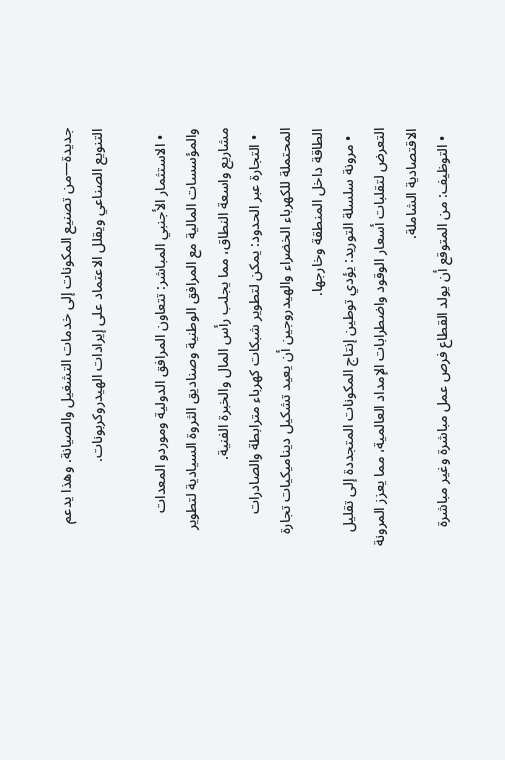جديدة—من تصنيع المكونات إلى خدمات التشغيل والصيانة. وهذا يدعم التنويع الصناعي ويقلل الاعتماد على إيرادات الهيدروكربونات.

  • الاستثمار الأجنبي المباشر: تتعاون المرافق الدولية وموردو المعدات والمؤسسات المالية مع المرافق الوطنية وصناديق الثروة السيادية لتطوير مشاريع واسعة النطاق، مما يجلب رأس المال والخبرة الفنية.
  • التجارة عبر الحدود: يمكن لتطوير شبكات كهرباء مترابطة والصادرات المحتملة للكهرباء الخضراء والهيدروجين أن يعيد تشكيل ديناميكيات تجارة الطاقة داخل المنطقة وخارجها.
  • مرونة سلسلة التوريد: يؤدي توطين إنتاج المكونات المتجددة إلى تقليل التعرض لتقلبات أسعار الوقود واضطرابات الإمداد العالمية، مما يعزز المرونة الاقتصادية الشاملة.
  • التوظيف: من المتوقع أن يولد القطاع فرص عمل مباشرة وغير مباشرة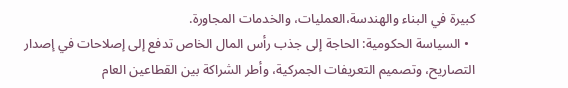كبيرة في البناء والهندسة،العمليات، والخدمات المجاورة.
  • السياسة الحكومية: الحاجة إلى جذب رأس المال الخاص تدفع إلى إصلاحات في إصدار التصاريح، وتصميم التعريفات الجمركية، وأطر الشراكة بين القطاعين العام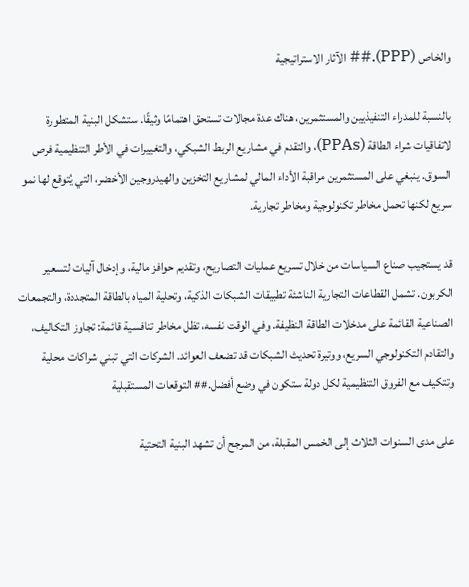والخاص (PPP).## الآثار الاستراتيجية

بالنسبة للمدراء التنفيذيين والمستثمرين، هناك عدة مجالات تستحق اهتمامًا وثيقًا. ستشكل البنية المتطورة لاتفاقيات شراء الطاقة (PPAs)، والتقدم في مشاريع الربط الشبكي، والتغييرات في الأطر التنظيمية فرص السوق. ينبغي على المستثمرين مراقبة الأداء المالي لمشاريع التخزين والهيدروجين الأخضر، التي يُتوقع لها نمو سريع لكنها تحمل مخاطر تكنولوجية ومخاطر تجارية.

قد يستجيب صناع السياسات من خلال تسريع عمليات التصاريح، وتقديم حوافز مالية، وإدخال آليات لتسعير الكربون. تشمل القطاعات التجارية الناشئة تطبيقات الشبكات الذكية، وتحلية المياه بالطاقة المتجددة، والتجمعات الصناعية القائمة على مدخلات الطاقة النظيفة. وفي الوقت نفسه، تظل مخاطر تنافسية قائمة: تجاوز التكاليف، والتقادم التكنولوجي السريع، ووتيرة تحديث الشبكات قد تضعف العوائد. الشركات التي تبني شراكات محلية وتتكيف مع الفروق التنظيمية لكل دولة ستكون في وضع أفضل.## التوقعات المستقبلية

على مدى السنوات الثلاث إلى الخمس المقبلة، من المرجح أن تشهد البنية التحتية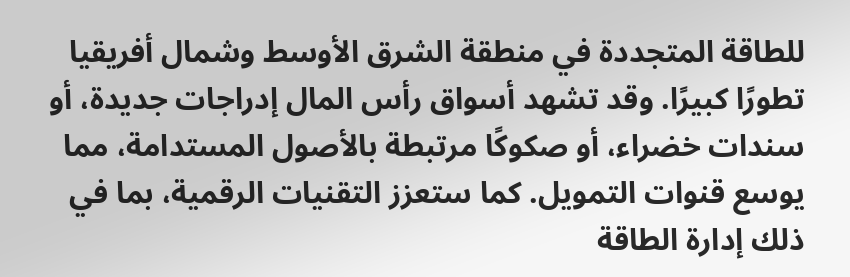للطاقة المتجددة في منطقة الشرق الأوسط وشمال أفريقيا تطورًا كبيرًا. وقد تشهد أسواق رأس المال إدراجات جديدة، أو سندات خضراء، أو صكوكًا مرتبطة بالأصول المستدامة، مما يوسع قنوات التمويل. كما ستعزز التقنيات الرقمية، بما في ذلك إدارة الطاقة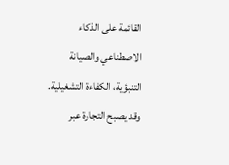القائمة على الذكاء الاصطناعي والصيانة التنبؤية، الكفاءة التشغيلية. وقد يصبح التجارة عبر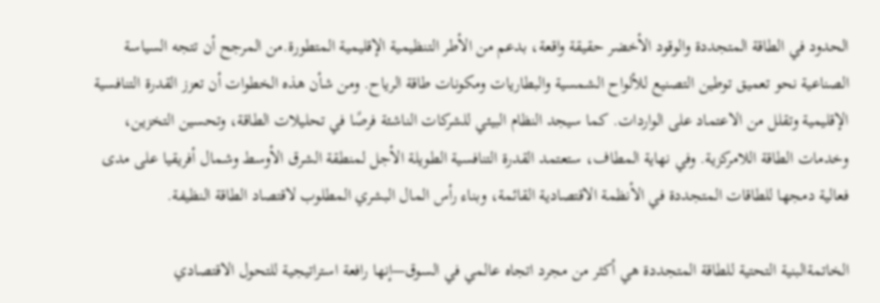الحدود في الطاقة المتجددة والوقود الأخضر حقيقة واقعة، بدعم من الأطر التنظيمية الإقليمية المتطورة.من المرجح أن تتجه السياسة الصناعية نحو تعميق توطين التصنيع للألواح الشمسية والبطاريات ومكونات طاقة الرياح. ومن شأن هذه الخطوات أن تعزز القدرة التنافسية الإقليمية وتقلل من الاعتماد على الواردات. كما سيجد النظام البيئي للشركات الناشئة فرصًا في تحليلات الطاقة، وتحسين التخزين، وخدمات الطاقة اللامركزية. وفي نهاية المطاف، ستعتمد القدرة التنافسية الطويلة الأجل لمنطقة الشرق الأوسط وشمال أفريقيا على مدى فعالية دمجها للطاقات المتجددة في الأنظمة الاقتصادية القائمة، وبناء رأس المال البشري المطلوب لاقتصاد الطاقة النظيفة.

الخاتمةالبنية التحتية للطاقة المتجددة هي أكثر من مجرد اتجاه عالمي في السوق—إنها رافعة استراتيجية للتحول الاقتصادي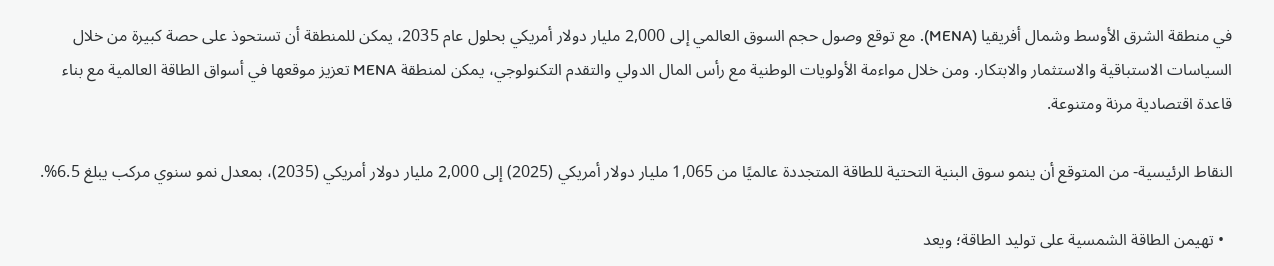في منطقة الشرق الأوسط وشمال أفريقيا (MENA). مع توقع وصول حجم السوق العالمي إلى 2,000 مليار دولار أمريكي بحلول عام 2035، يمكن للمنطقة أن تستحوذ على حصة كبيرة من خلال السياسات الاستباقية والاستثمار والابتكار. ومن خلال مواءمة الأولويات الوطنية مع رأس المال الدولي والتقدم التكنولوجي، يمكن لمنطقة MENA تعزيز موقعها في أسواق الطاقة العالمية مع بناء قاعدة اقتصادية مرنة ومتنوعة.

النقاط الرئيسية- من المتوقع أن ينمو سوق البنية التحتية للطاقة المتجددة عالميًا من 1,065 مليار دولار أمريكي (2025) إلى 2,000 مليار دولار أمريكي (2035)، بمعدل نمو سنوي مركب يبلغ 6.5%.

  • تهيمن الطاقة الشمسية على توليد الطاقة؛ ويعد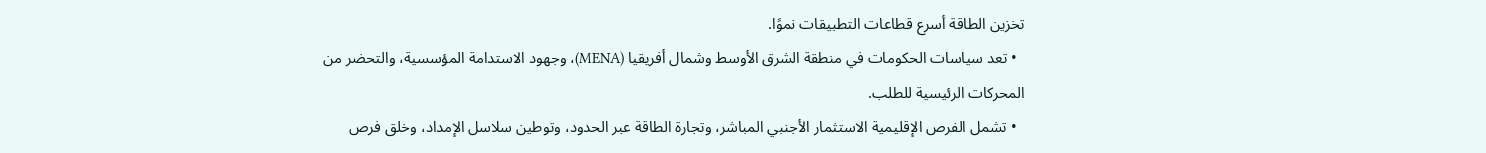تخزين الطاقة أسرع قطاعات التطبيقات نموًا.
  • تعد سياسات الحكومات في منطقة الشرق الأوسط وشمال أفريقيا (MENA)، وجهود الاستدامة المؤسسية، والتحضر من المحركات الرئيسية للطلب.
  • تشمل الفرص الإقليمية الاستثمار الأجنبي المباشر، وتجارة الطاقة عبر الحدود، وتوطين سلاسل الإمداد، وخلق فرص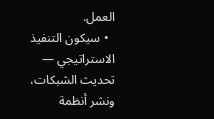العمل.
  • سيكون التنفيذ الاستراتيجي — تحديث الشبكات، ونشر أنظمة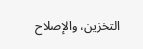التخزين، والإصلاح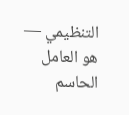التنظيمي — هو العامل الحاسم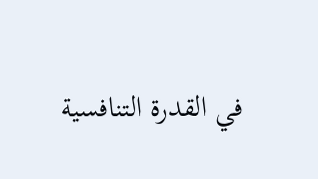في القدرة التنافسية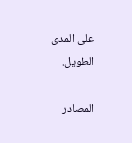على المدى الطويل.

المصادر